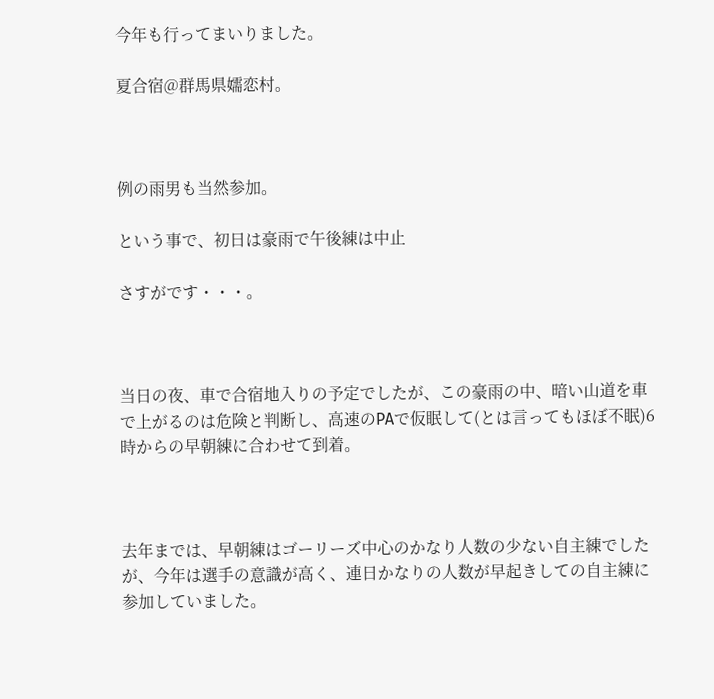今年も行ってまいりました。

夏合宿@群馬県嬬恋村。



例の雨男も当然参加。

という事で、初日は豪雨で午後練は中止

さすがです・・・。



当日の夜、車で合宿地入りの予定でしたが、この豪雨の中、暗い山道を車で上がるのは危険と判断し、高速のPAで仮眠して(とは言ってもほぼ不眠)6時からの早朝練に合わせて到着。



去年までは、早朝練はゴーリーズ中心のかなり人数の少ない自主練でしたが、今年は選手の意識が高く、連日かなりの人数が早起きしての自主練に参加していました。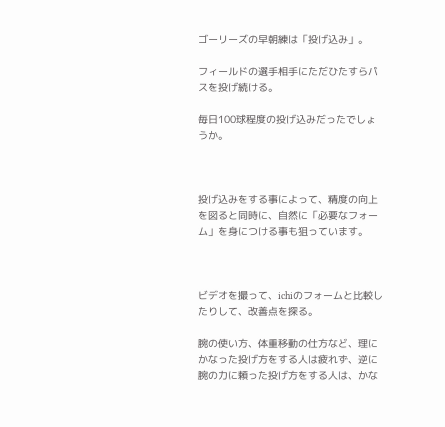ゴーリーズの早朝練は「投げ込み」。

フィールドの選手相手にただひたすらパスを投げ続ける。

毎日100球程度の投げ込みだったでしょうか。



投げ込みをする事によって、精度の向上を図ると同時に、自然に「必要なフォーム」を身につける事も狙っています。



ビデオを撮って、ichiのフォームと比較したりして、改善点を探る。

腕の使い方、体重移動の仕方など、理にかなった投げ方をする人は疲れず、逆に腕の力に頼った投げ方をする人は、かな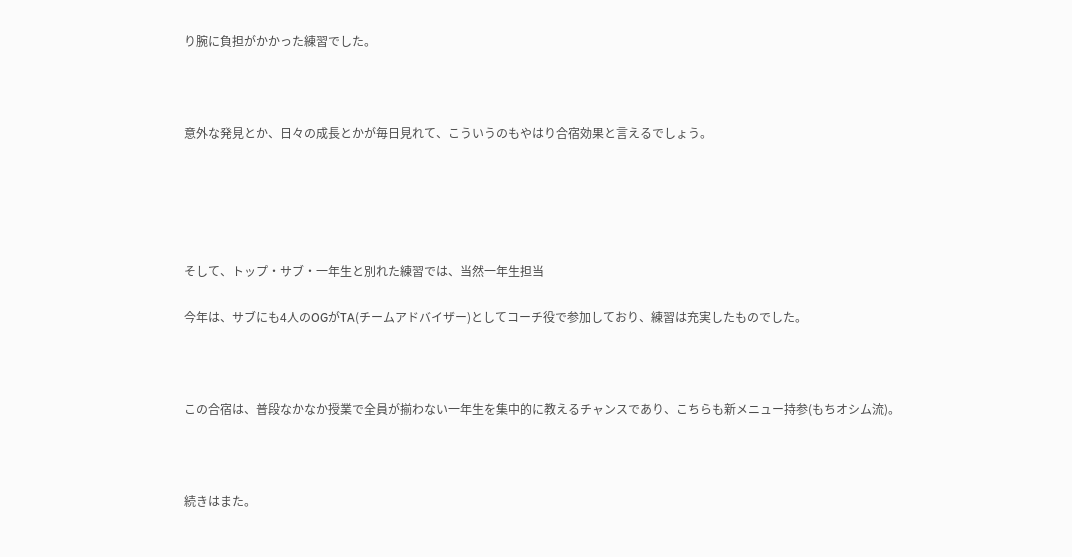り腕に負担がかかった練習でした。



意外な発見とか、日々の成長とかが毎日見れて、こういうのもやはり合宿効果と言えるでしょう。





そして、トップ・サブ・一年生と別れた練習では、当然一年生担当

今年は、サブにも4人のOGがTA(チームアドバイザー)としてコーチ役で参加しており、練習は充実したものでした。



この合宿は、普段なかなか授業で全員が揃わない一年生を集中的に教えるチャンスであり、こちらも新メニュー持参(もちオシム流)。



続きはまた。